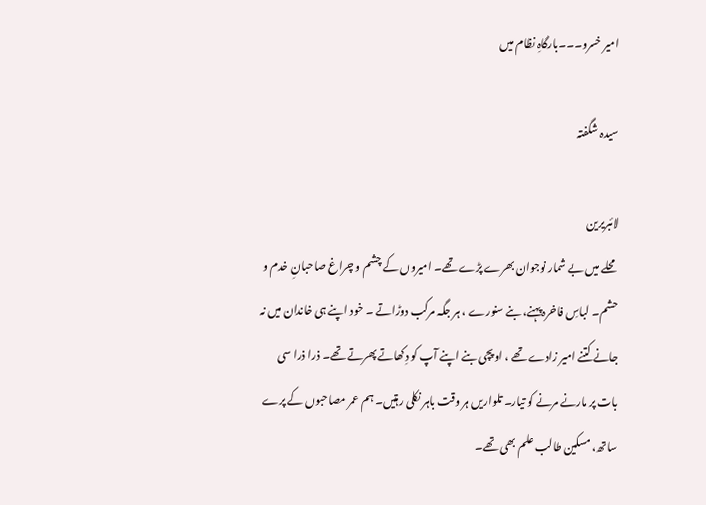امیر خسرو۔۔۔بارگاہِ نظام میں

سیدہ شگفتہ

لائبریرین
محلے میں بے شمار نوجوان بھرے پڑے تھے۔ امیروں کے چشم و چراغ صاحبانِ خدم و حشم۔ لباسِ فاخرہ پہنے، بنے سنورے ، ہر جگہ مرکب دوڑاتے ۔ خود اپنے ہی خاندان میں نہ جانے کتنے امیر زادے تھے ، اوپچی بنے اپنے آپ کو دِکھاتے پھرتے تھے۔ ذرا ذرا سی بات پر مارنے مرنے کو تیار۔ تلواریں ہر وقت باہر نکلی رہتیں۔ ہم عمر مصاحبوں کے پرے ساتھ، مسکین طالب علم بھی تھے۔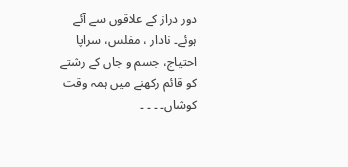دور دراز کے علاقوں سے آئے ہوئے۔ نادار ، مفلس، سراپا احتیاج، جسم و جاں کے رشتے کو قائم رکھنے میں ہمہ وقت کوشاں۔ ۔ ۔ ۔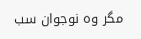مگر وہ نوجوان سب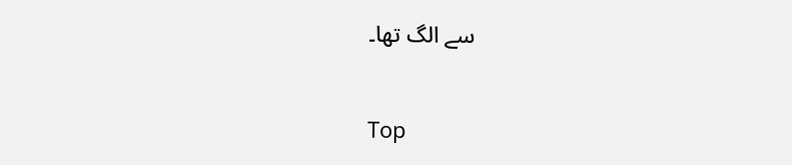سے الگ تھا۔

Top